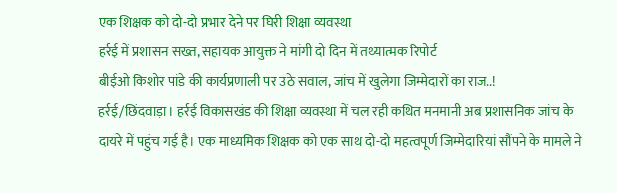एक शिक्षक को दो-दो प्रभार देने पर घिरी शिक्षा व्यवस्था
हर्रई में प्रशासन सख्त, सहायक आयुक्त ने मांगी दो दिन में तथ्यात्मक रिपोर्ट
बीईओ किशोर पांडे की कार्यप्रणाली पर उठे सवाल, जांच में खुलेगा जिम्मेदारों का राज..!
हर्रई/छिंदवाड़ा। हर्रई विकासखंड की शिक्षा व्यवस्था में चल रही कथित मनमानी अब प्रशासनिक जांच के दायरे में पहुंच गई है। एक माध्यमिक शिक्षक को एक साथ दो-दो महत्वपूर्ण जिम्मेदारियां सौंपने के मामले ने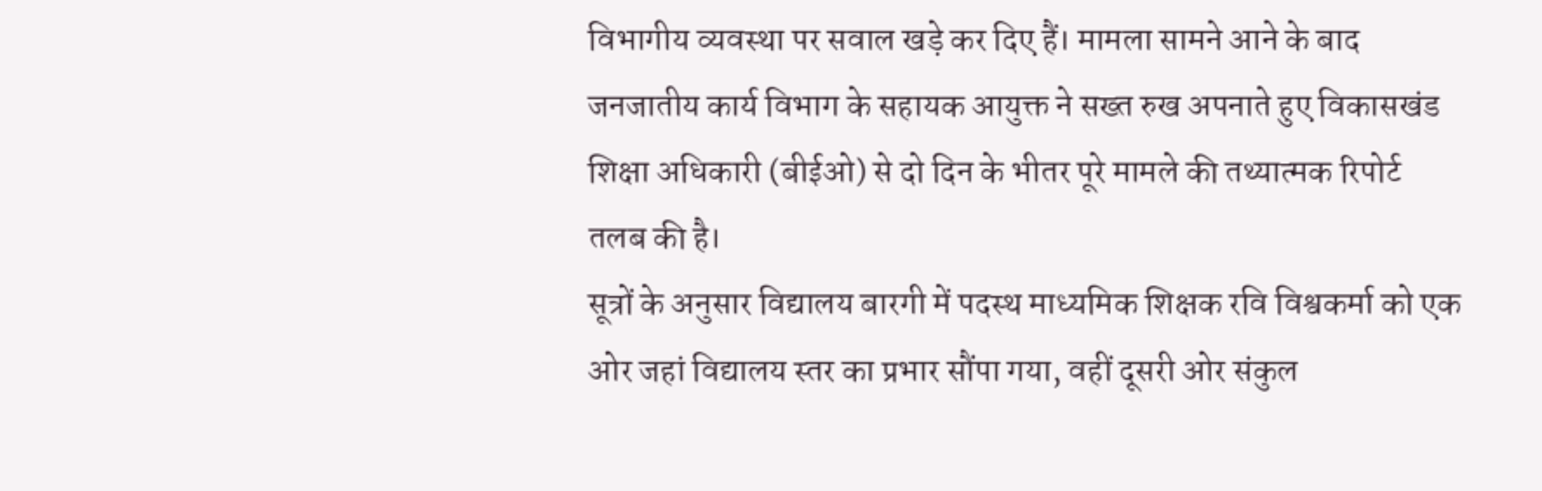विभागीय व्यवस्था पर सवाल खड़े कर दिए हैं। मामला सामने आने के बाद जनजातीय कार्य विभाग के सहायक आयुक्त ने सख्त रुख अपनाते हुए विकासखंड शिक्षा अधिकारी (बीईओ) से दो दिन के भीतर पूरे मामले की तथ्यात्मक रिपोर्ट तलब की है।
सूत्रों के अनुसार विद्यालय बारगी में पदस्थ माध्यमिक शिक्षक रवि विश्वकर्मा को एक ओर जहां विद्यालय स्तर का प्रभार सौंपा गया, वहीं दूसरी ओर संकुल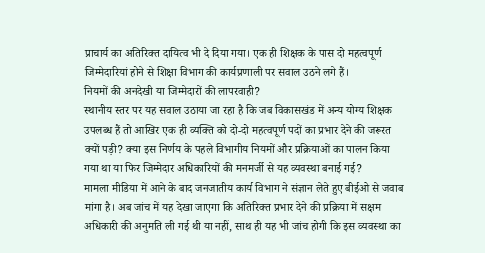प्राचार्य का अतिरिक्त दायित्व भी दे दिया गया। एक ही शिक्षक के पास दो महत्वपूर्ण जिम्मेदारियां होने से शिक्षा विभाग की कार्यप्रणाली पर सवाल उठने लगे हैं।
नियमों की अनदेखी या जिम्मेदारों की लापरवाही?
स्थानीय स्तर पर यह सवाल उठाया जा रहा है कि जब विकासखंड में अन्य योग्य शिक्षक उपलब्ध हैं तो आखिर एक ही व्यक्ति को दो-दो महत्वपूर्ण पदों का प्रभार देने की जरूरत क्यों पड़ी? क्या इस निर्णय के पहले विभागीय नियमों और प्रक्रियाओं का पालन किया गया था या फिर जिम्मेदार अधिकारियों की मनमर्जी से यह व्यवस्था बनाई गई?
मामला मीडिया में आने के बाद जनजातीय कार्य विभाग ने संज्ञान लेते हुए बीईओ से जवाब मांगा है। अब जांच में यह देखा जाएगा कि अतिरिक्त प्रभार देने की प्रक्रिया में सक्षम अधिकारी की अनुमति ली गई थी या नहीं, साथ ही यह भी जांच होगी कि इस व्यवस्था का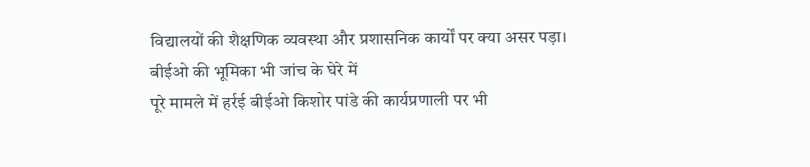विद्यालयों की शैक्षणिक व्यवस्था और प्रशासनिक कार्यों पर क्या असर पड़ा।
बीईओ की भूमिका भी जांच के घेरे में
पूरे मामले में हर्रई बीईओ किशोर पांडे की कार्यप्रणाली पर भी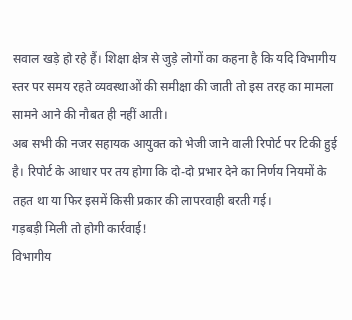सवाल खड़े हो रहे हैं। शिक्षा क्षेत्र से जुड़े लोगों का कहना है कि यदि विभागीय स्तर पर समय रहते व्यवस्थाओं की समीक्षा की जाती तो इस तरह का मामला सामने आने की नौबत ही नहीं आती।
अब सभी की नजर सहायक आयुक्त को भेजी जाने वाली रिपोर्ट पर टिकी हुई है। रिपोर्ट के आधार पर तय होगा कि दो-दो प्रभार देने का निर्णय नियमों के तहत था या फिर इसमें किसी प्रकार की लापरवाही बरती गई।
गड़बड़ी मिली तो होगी कार्रवाई!
विभागीय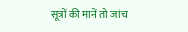सूत्रों की मानें तो जांच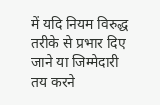में यदि नियम विरुद्ध तरीके से प्रभार दिए जाने या जिम्मेदारी तय करने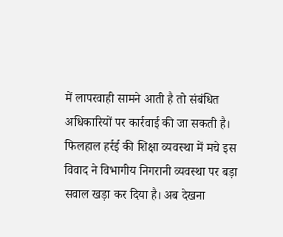में लापरवाही सामने आती है तो संबंधित अधिकारियों पर कार्रवाई की जा सकती है।
फिलहाल हर्रई की शिक्षा व्यवस्था में मचे इस विवाद ने विभागीय निगरानी व्यवस्था पर बड़ा सवाल खड़ा कर दिया है। अब देखना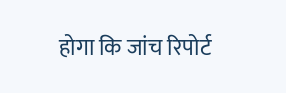होगा कि जांच रिपोर्ट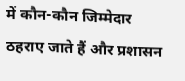में कौन-कौन जिम्मेदार ठहराए जाते हैं और प्रशासन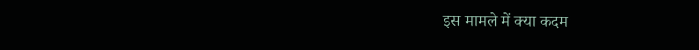इस मामले में क्या कदम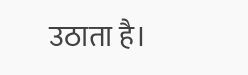उठाता है।